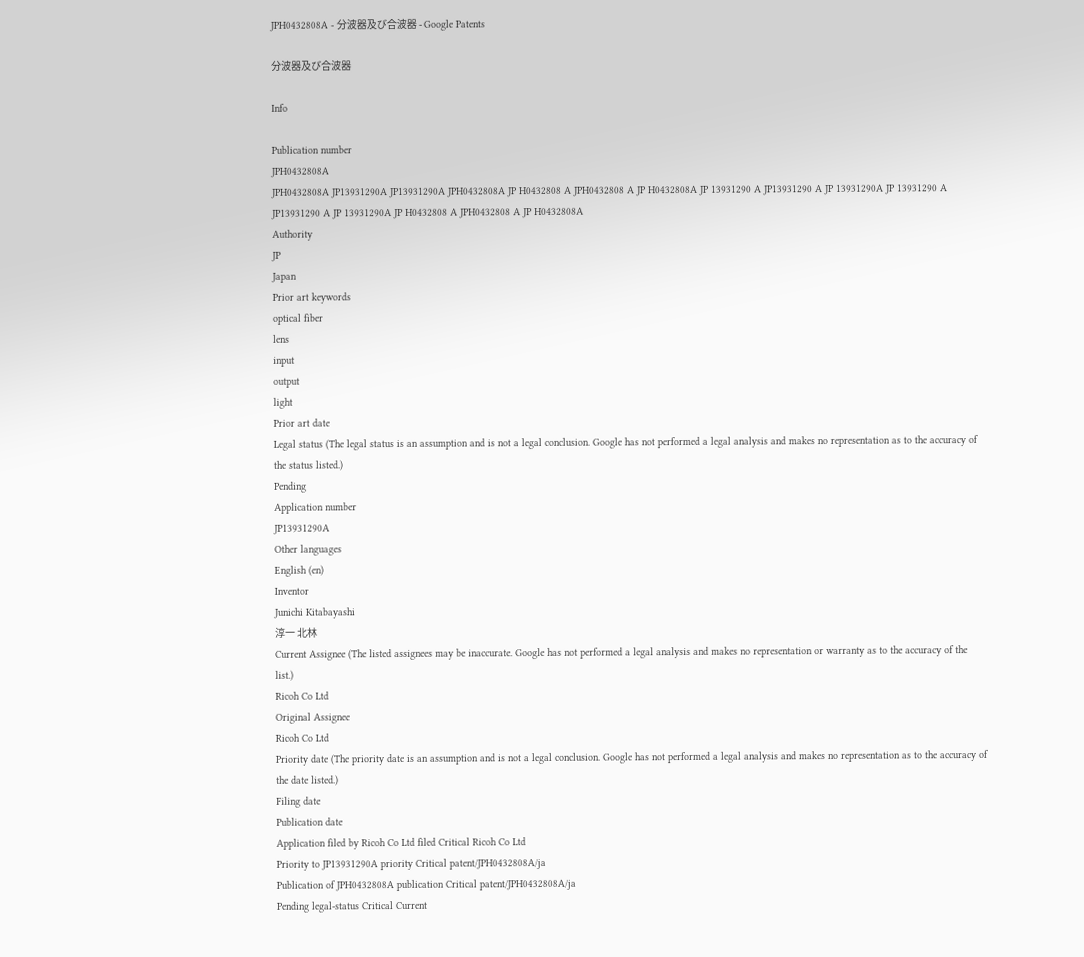JPH0432808A - 分波器及び合波器 - Google Patents

分波器及び合波器

Info

Publication number
JPH0432808A
JPH0432808A JP13931290A JP13931290A JPH0432808A JP H0432808 A JPH0432808 A JP H0432808A JP 13931290 A JP13931290 A JP 13931290A JP 13931290 A JP13931290 A JP 13931290A JP H0432808 A JPH0432808 A JP H0432808A
Authority
JP
Japan
Prior art keywords
optical fiber
lens
input
output
light
Prior art date
Legal status (The legal status is an assumption and is not a legal conclusion. Google has not performed a legal analysis and makes no representation as to the accuracy of the status listed.)
Pending
Application number
JP13931290A
Other languages
English (en)
Inventor
Junichi Kitabayashi
淳一 北林
Current Assignee (The listed assignees may be inaccurate. Google has not performed a legal analysis and makes no representation or warranty as to the accuracy of the list.)
Ricoh Co Ltd
Original Assignee
Ricoh Co Ltd
Priority date (The priority date is an assumption and is not a legal conclusion. Google has not performed a legal analysis and makes no representation as to the accuracy of the date listed.)
Filing date
Publication date
Application filed by Ricoh Co Ltd filed Critical Ricoh Co Ltd
Priority to JP13931290A priority Critical patent/JPH0432808A/ja
Publication of JPH0432808A publication Critical patent/JPH0432808A/ja
Pending legal-status Critical Current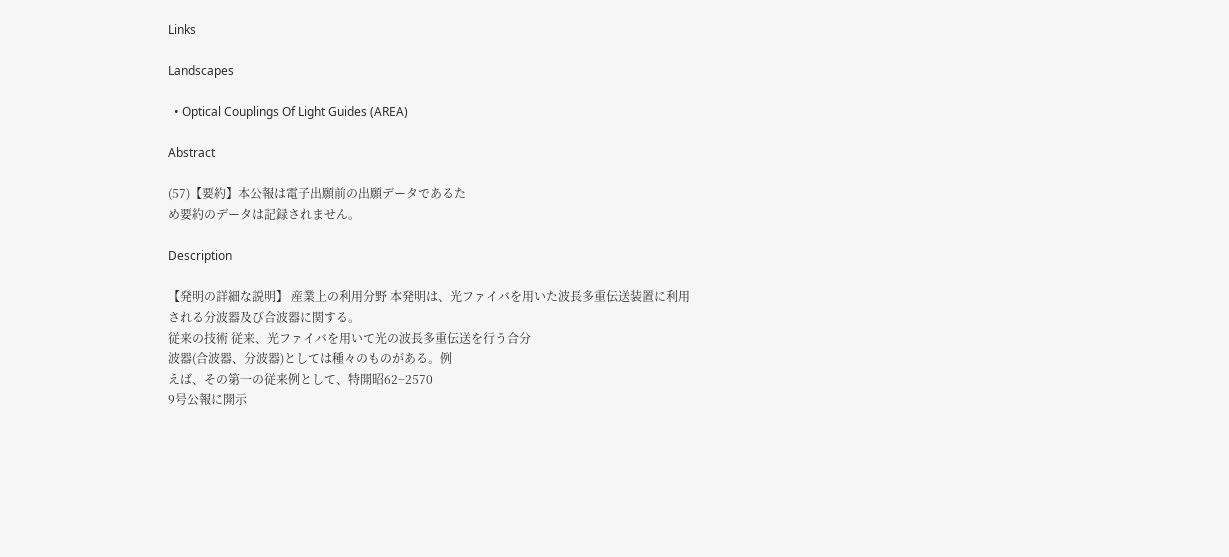Links

Landscapes

  • Optical Couplings Of Light Guides (AREA)

Abstract

(57)【要約】本公報は電子出願前の出願データであるた
め要約のデータは記録されません。

Description

【発明の詳細な説明】 産業上の利用分野 本発明は、光ファイバを用いた波長多重伝送装置に利用
される分波器及び合波器に関する。
従来の技術 従来、光ファイバを用いて光の波長多重伝送を行う合分
波器(合波器、分波器)としては種々のものがある。例
えば、その第一の従来例として、特開昭62−2570
9号公報に開示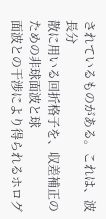されているものがある。これは、波長分
散に用いる回折格子を、収差補正のための非球面波と球
面波との干渉により得られるホログ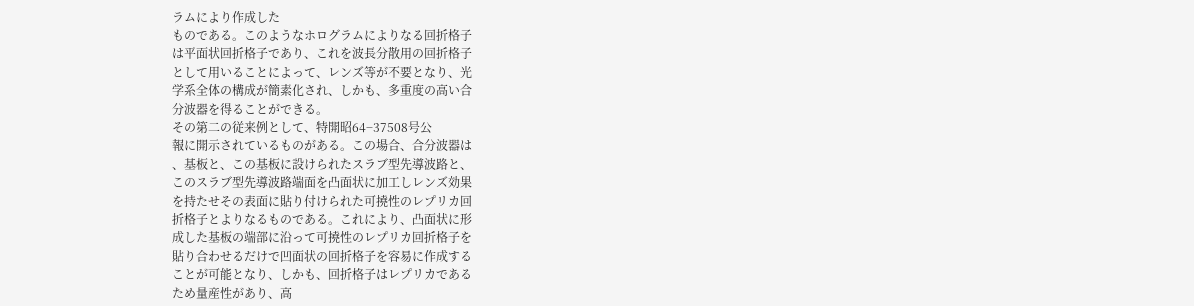ラムにより作成した
ものである。このようなホログラムによりなる回折格子
は平面状回折格子であり、これを波長分散用の回折格子
として用いることによって、レンズ等が不要となり、光
学系全体の構成が簡素化され、しかも、多重度の高い合
分波器を得ることができる。
その第二の従来例として、特開昭64−37508号公
報に開示されているものがある。この場合、合分波器は
、基板と、この基板に設けられたスラブ型先導波路と、
このスラブ型先導波路端面を凸面状に加工しレンズ効果
を持たせその表面に貼り付けられた可撓性のレプリカ回
折格子とよりなるものである。これにより、凸面状に形
成した基板の端部に沿って可撓性のレプリカ回折格子を
貼り合わせるだけで凹面状の回折格子を容易に作成する
ことが可能となり、しかも、回折格子はレプリカである
ため量産性があり、高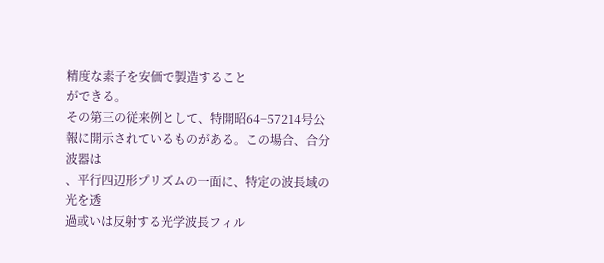精度な素子を安価で製造すること
ができる。
その第三の従来例として、特開昭64−57214号公
報に開示されているものがある。この場合、合分波器は
、平行四辺形プリズムの一面に、特定の波長域の光を透
過或いは反射する光学波長フィル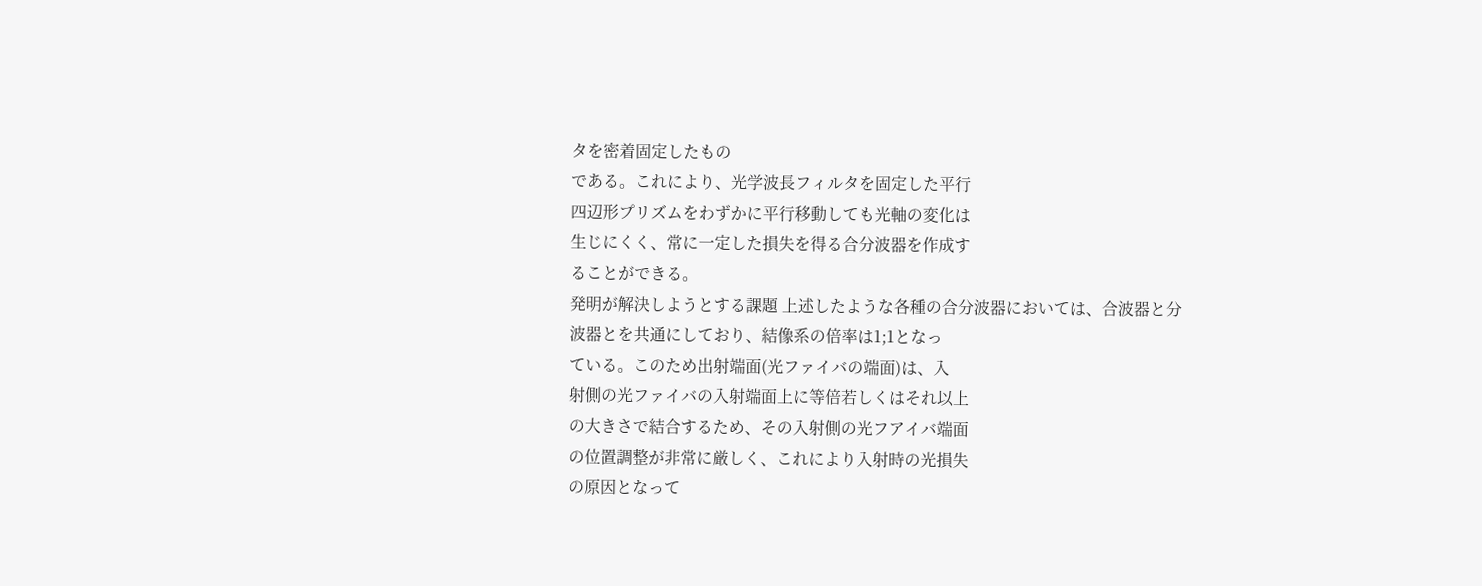タを密着固定したもの
である。これにより、光学波長フィルタを固定した平行
四辺形プリズムをわずかに平行移動しても光軸の変化は
生じにくく、常に一定した損失を得る合分波器を作成す
ることができる。
発明が解決しようとする課題 上述したような各種の合分波器においては、合波器と分
波器とを共通にしており、結像系の倍率は1;1となっ
ている。このため出射端面(光ファイバの端面)は、入
射側の光ファイバの入射端面上に等倍若しくはそれ以上
の大きさで結合するため、その入射側の光フアイバ端面
の位置調整が非常に厳しく、これにより入射時の光損失
の原因となって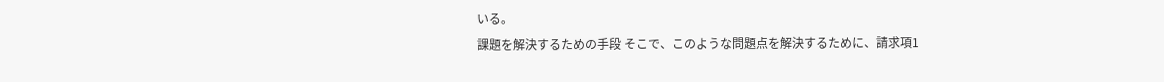いる。
課題を解決するための手段 そこで、このような問題点を解決するために、請求項1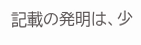記載の発明は、少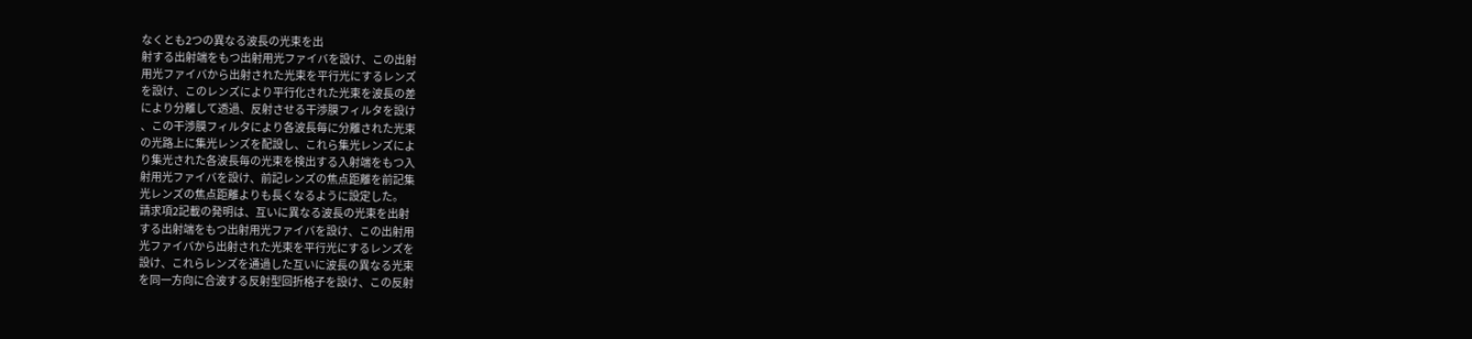なくとも2つの異なる波長の光束を出
射する出射端をもつ出射用光ファイバを設け、この出射
用光ファイバから出射された光束を平行光にするレンズ
を設け、このレンズにより平行化された光束を波長の差
により分離して透過、反射させる干渉膜フィルタを設け
、この干渉膜フィルタにより各波長毎に分離された光束
の光路上に集光レンズを配設し、これら集光レンズによ
り集光された各波長毎の光束を検出する入射端をもつ入
射用光ファイバを設け、前記レンズの焦点距離を前記集
光レンズの焦点距離よりも長くなるように設定した。
請求項2記載の発明は、互いに異なる波長の光束を出射
する出射端をもつ出射用光ファイバを設け、この出射用
光ファイバから出射された光束を平行光にするレンズを
設け、これらレンズを通過した互いに波長の異なる光束
を同一方向に合波する反射型回折格子を設け、この反射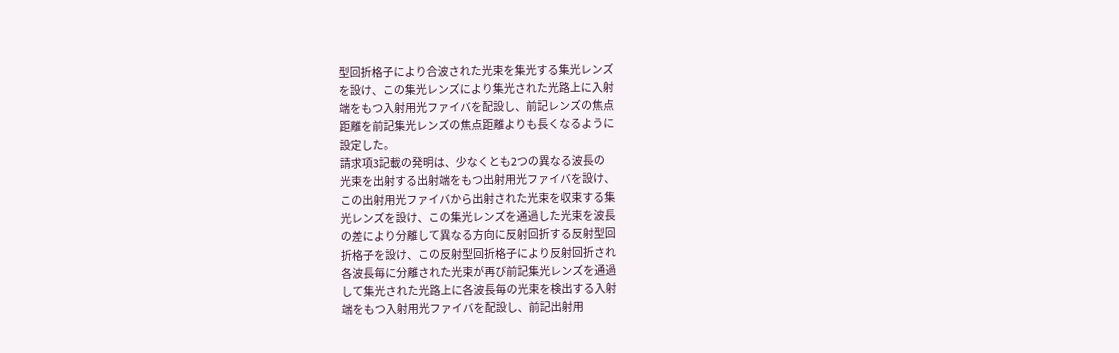型回折格子により合波された光束を集光する集光レンズ
を設け、この集光レンズにより集光された光路上に入射
端をもつ入射用光ファイバを配設し、前記レンズの焦点
距離を前記集光レンズの焦点距離よりも長くなるように
設定した。
請求項3記載の発明は、少なくとも2つの異なる波長の
光束を出射する出射端をもつ出射用光ファイバを設け、
この出射用光ファイバから出射された光束を収束する集
光レンズを設け、この集光レンズを通過した光束を波長
の差により分離して異なる方向に反射回折する反射型回
折格子を設け、この反射型回折格子により反射回折され
各波長毎に分離された光束が再び前記集光レンズを通過
して集光された光路上に各波長毎の光束を検出する入射
端をもつ入射用光ファイバを配設し、前記出射用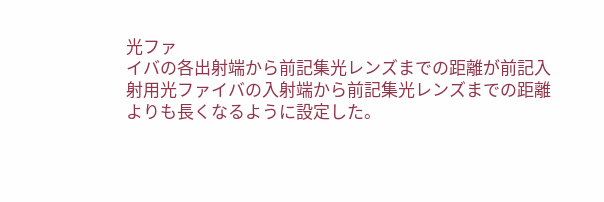光ファ
イバの各出射端から前記集光レンズまでの距離が前記入
射用光ファイバの入射端から前記集光レンズまでの距離
よりも長くなるように設定した。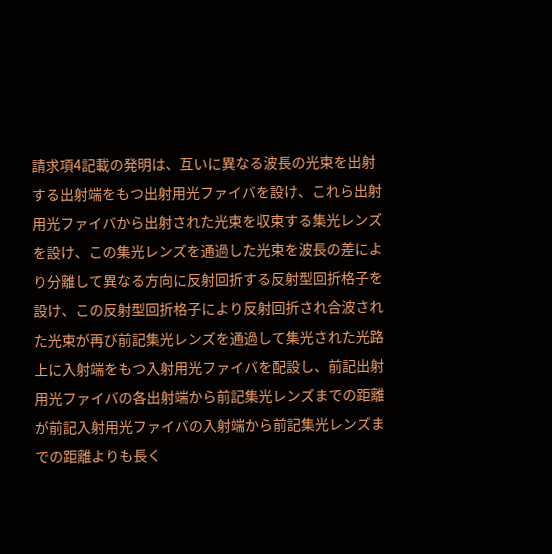請求項4記載の発明は、互いに異なる波長の光束を出射
する出射端をもつ出射用光ファイバを設け、これら出射
用光ファイバから出射された光束を収束する集光レンズ
を設け、この集光レンズを通過した光束を波長の差によ
り分離して異なる方向に反射回折する反射型回折格子を
設け、この反射型回折格子により反射回折され合波され
た光束が再び前記集光レンズを通過して集光された光路
上に入射端をもつ入射用光ファイバを配設し、前記出射
用光ファイバの各出射端から前記集光レンズまでの距離
が前記入射用光ファイバの入射端から前記集光レンズま
での距離よりも長く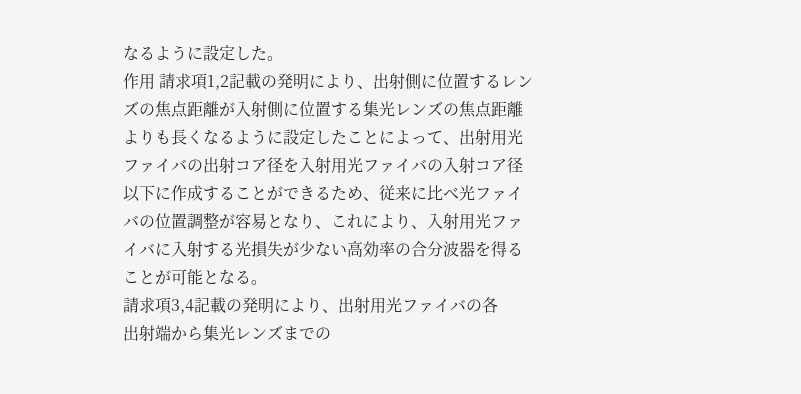なるように設定した。
作用 請求項1,2記載の発明により、出射側に位置するレン
ズの焦点距離が入射側に位置する集光レンズの焦点距離
よりも長くなるように設定したことによって、出射用光
ファイバの出射コア径を入射用光ファイバの入射コア径
以下に作成することができるため、従来に比べ光ファイ
バの位置調整が容易となり、これにより、入射用光ファ
イバに入射する光損失が少ない高効率の合分波器を得る
ことが可能となる。
請求項3,4記載の発明により、出射用光ファイバの各
出射端から集光レンズまでの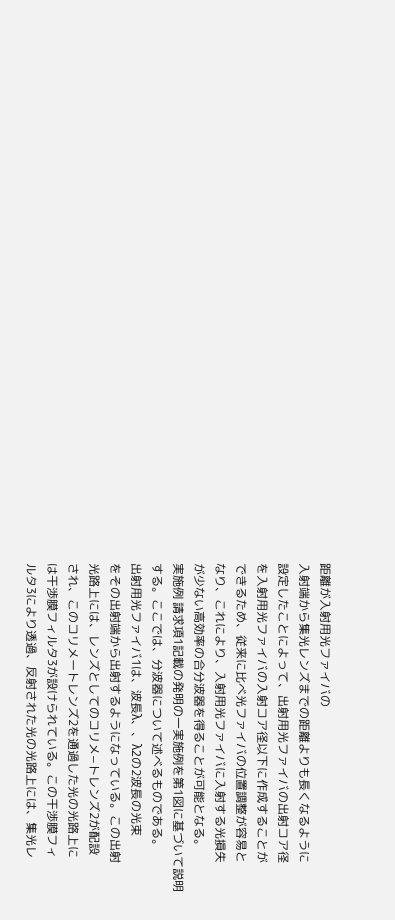距離が入射用光ファイバの
入射端から集光レンズまでの距離よりも長くなるように
設定したことによって、出射用光ファイバの出射コア径
を入射用光ファイバの入射コア径以下に作成することが
できるため、従来に比べ光ファイバの位置調整が容易と
なり、これにより、入射用光ファイバに入射する光損失
が少ない高効率の合分波器を得ることが可能となる。
実施例 請求項1記載の発明の一実施例を第1図に基づいて説明
する。ここでは、分波器について述べるものである。
出射用光ファイバ1は、波長λ、、λ2の2波長の光束
をその出射端から出射するようになっている。この出射
光路上には、レンズとしてのコリメ−トレンズ2が配設
され、このコリメートレンズ2を通過した光の光路上に
は干渉膜フィルタ3が設けられている。この干渉膜フィ
ルタ3により透過、反射された光の光路上には、集光レ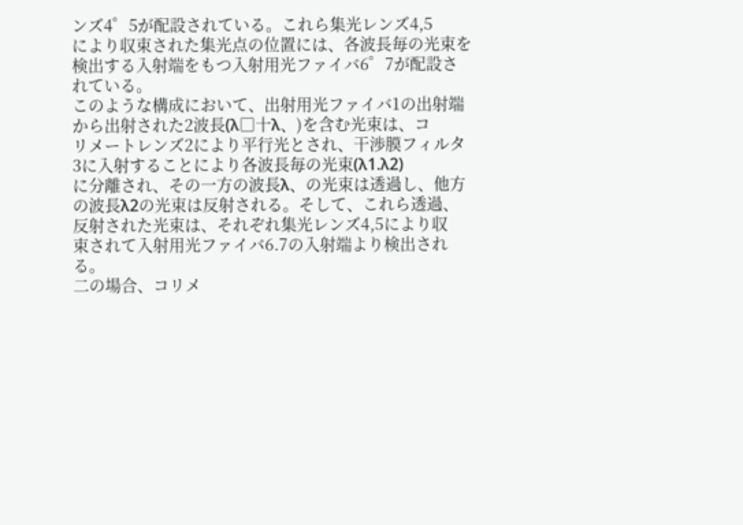ンズ4゜5が配設されている。これら集光レンズ4,5
により収束された集光点の位置には、各波長毎の光束を
検出する入射端をもつ入射用光ファイバ6゜7が配設さ
れている。
このような構成において、出射用光ファイバ1の出射端
から出射された2波長(λ□十λ、)を含む光束は、コ
リメートレンズ2により平行光とされ、干渉膜フィルタ
3に入射することにより各波長毎の光束(λ1.λ2)
に分離され、その一方の波長λ、の光束は透過し、他方
の波長λ2の光束は反射される。そして、これら透過、
反射された光束は、それぞれ集光レンズ4,5により収
束されて入射用光ファイバ6.7の入射端より検出され
る。
二の場合、コリメ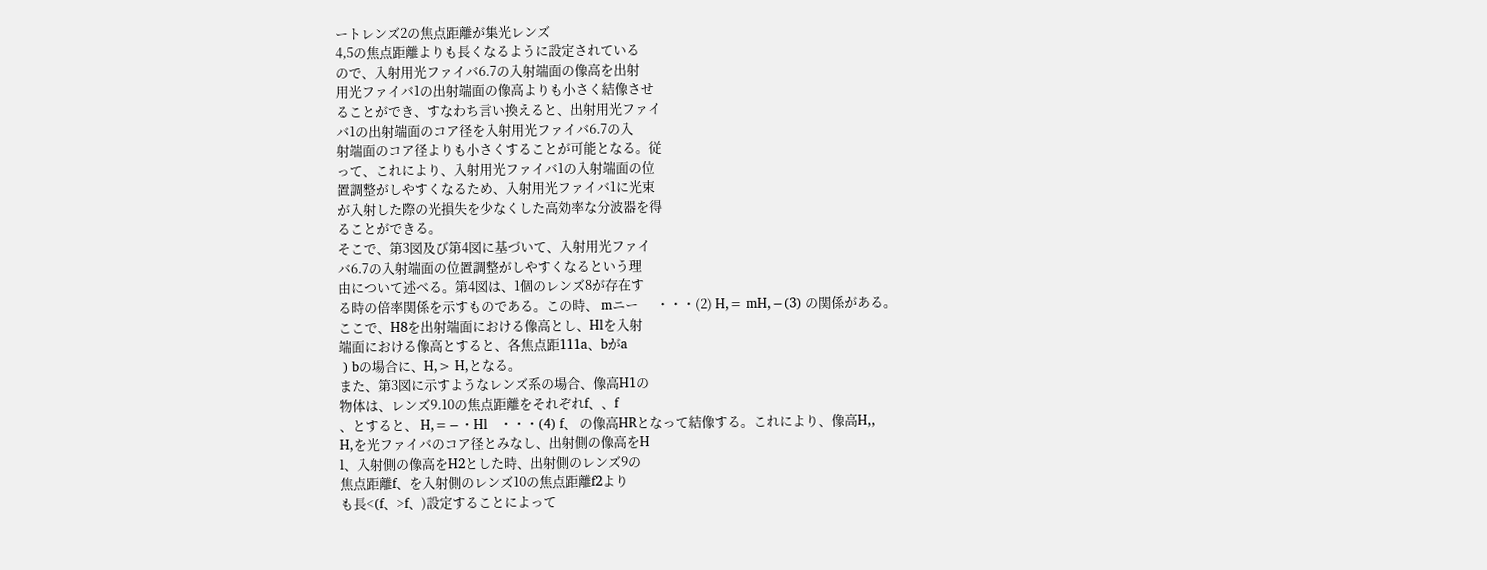ートレンズ2の焦点距離が集光レンズ
4,5の焦点距離よりも長くなるように設定されている
ので、入射用光ファイバ6.7の入射端面の像高を出射
用光ファイバ1の出射端面の像高よりも小さく結像させ
ることができ、すなわち言い換えると、出射用光ファイ
バ1の出射端面のコア径を入射用光ファイバ6.7の入
射端面のコア径よりも小さくすることが可能となる。従
って、これにより、入射用光ファイバ1の入射端面の位
置調整がしやすくなるため、入射用光ファイバ1に光束
が入射した際の光損失を少なくした高効率な分波器を得
ることができる。
そこで、第3図及び第4図に基づいて、入射用光ファイ
バ6.7の入射端面の位置調整がしやすくなるという理
由について述べる。第4図は、1個のレンズ8が存在す
る時の倍率関係を示すものである。この時、 mニー      ・・・(2) H,= mH,−(3) の関係がある。
ここで、H8を出射端面における像高とし、Hlを入射
端面における像高とすると、各焦点距111a、bがa
 ) bの場合に、H,> H,となる。
また、第3図に示すようなレンズ系の場合、像高H1の
物体は、レンズ9.10の焦点距離をそれぞれf、、f
、とすると、 H,=−・Hl   ・・・(4) f、 の像高HRとなって結像する。これにより、像高H,,
H,を光ファイバのコア径とみなし、出射側の像高をH
l、入射側の像高をH2とした時、出射側のレンズ9の
焦点距離f、を入射側のレンズ10の焦点距離f2より
も長<(f、>f、)設定することによって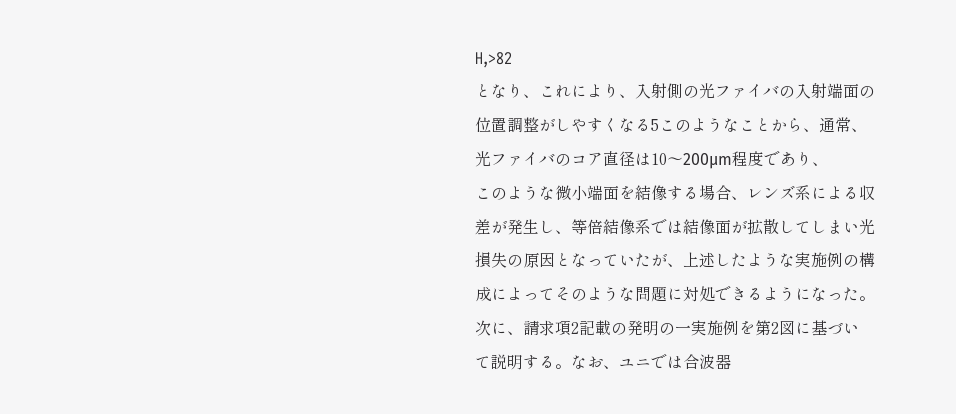H,>82
となり、これにより、入射側の光ファイバの入射端面の
位置調整がしやすくなる5このようなことから、通常、
光ファイバのコア直径は10〜200μm程度であり、
このような微小端面を結像する場合、レンズ系による収
差が発生し、等倍結像系では結像面が拡散してしまい光
損失の原因となっていたが、上述したような実施例の構
成によってそのような問題に対処できるようになった。
次に、請求項2記載の発明の一実施例を第2図に基づい
て説明する。なお、ユニでは合波器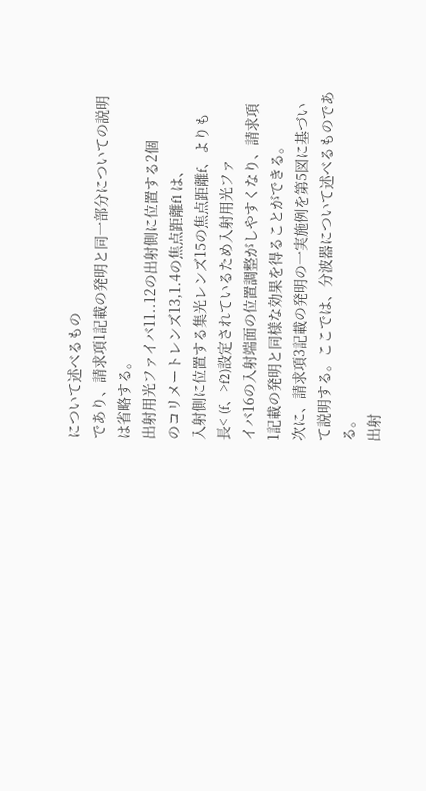について述べるもの
であり、請求項1記載の発明と同一部分についての説明
は省略する。
出射用光ファイバ11..12の出射側に位置する2個
のコリメートレンズ13,1.4の焦点距離f1 は、
入射側に位置する集光レンズ15の焦点距離f、よりも
長< (f、>f2)設定されているため入射用光ファ
イバ16の入射端面の位置調整がしやすくなり、請求項
1記載の発明と同様な効果を得ることができる。
次に、請求項3記載の発明の一実施例を第5図に基づい
て説明する。ここでは、分波器について述べるものであ
る。
出射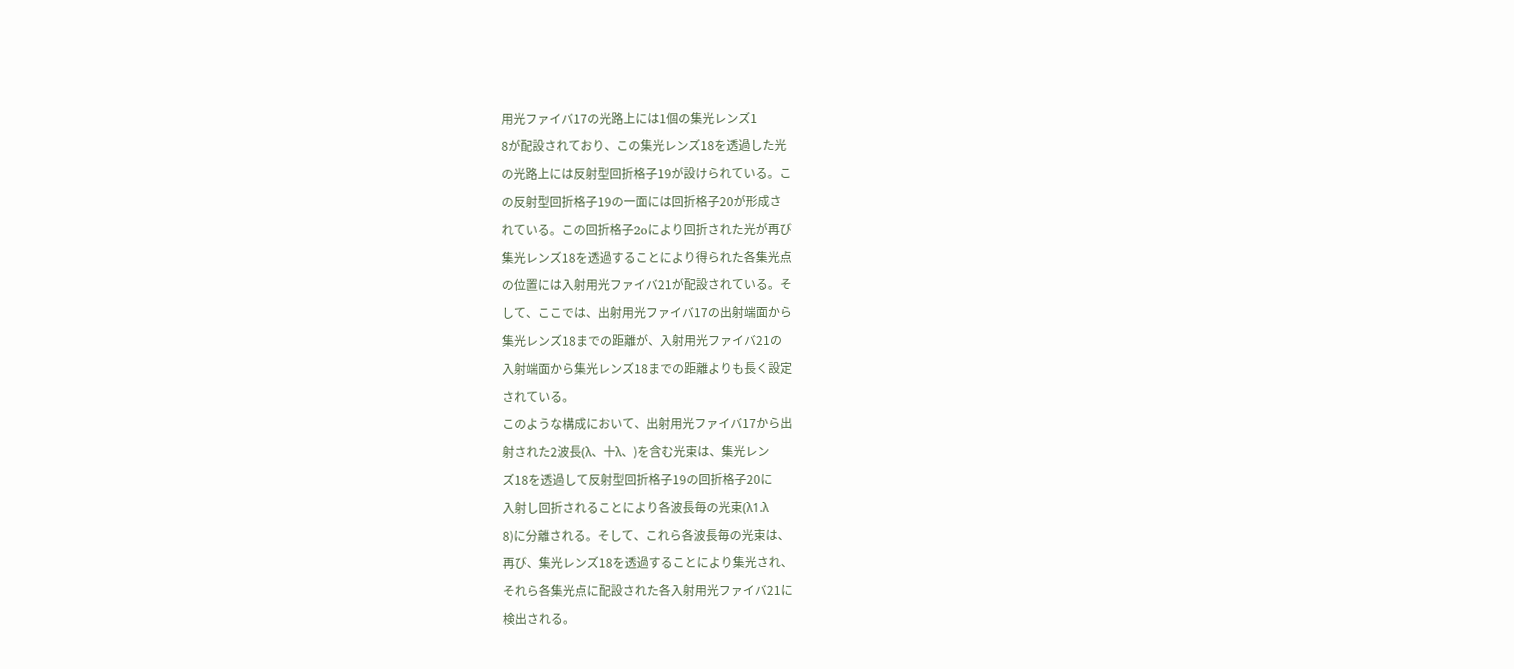用光ファイバ17の光路上には1個の集光レンズ1
8が配設されており、この集光レンズ18を透過した光
の光路上には反射型回折格子19が設けられている。こ
の反射型回折格子19の一面には回折格子20が形成さ
れている。この回折格子2oにより回折された光が再び
集光レンズ18を透過することにより得られた各集光点
の位置には入射用光ファイバ21が配設されている。そ
して、ここでは、出射用光ファイバ17の出射端面から
集光レンズ18までの距離が、入射用光ファイバ21の
入射端面から集光レンズ18までの距離よりも長く設定
されている。
このような構成において、出射用光ファイバ17から出
射された2波長(λ、十λ、)を含む光束は、集光レン
ズ18を透過して反射型回折格子19の回折格子20に
入射し回折されることにより各波長毎の光束(λ1.λ
8)に分離される。そして、これら各波長毎の光束は、
再び、集光レンズ18を透過することにより集光され、
それら各集光点に配設された各入射用光ファイバ21に
検出される。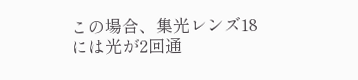この場合、集光レンズ18には光が2回通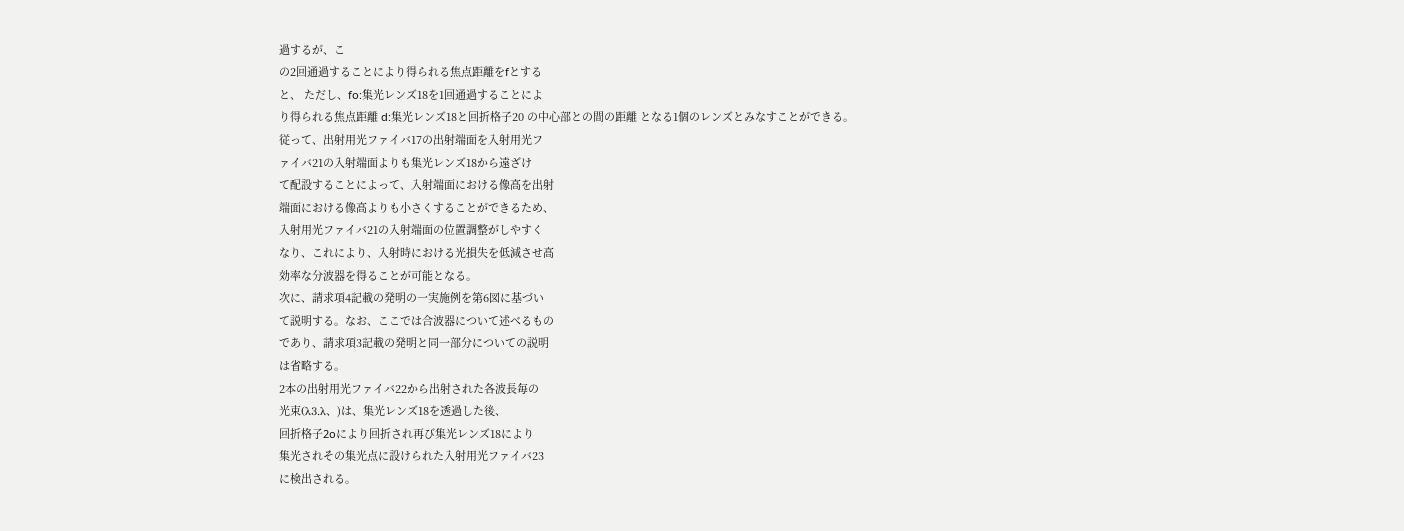過するが、こ
の2回通過することにより得られる焦点距離をfとする
と、 ただし、fo:集光レンズ18を1回通過することによ
り得られる焦点距離 d:集光レンズ18と回折格子20 の中心部との間の距離 となる1個のレンズとみなすことができる。
従って、出射用光ファイバ17の出射端面を入射用光フ
ァイバ21の入射端面よりも集光レンズ18から遠ざけ
て配設することによって、入射端面における像高を出射
端面における像高よりも小さくすることができるため、
入射用光ファイバ21の入射端面の位置調整がしやすく
なり、これにより、入射時における光損失を低減させ高
効率な分波器を得ることが可能となる。
次に、請求項4記載の発明の一実施例を第6図に基づい
て説明する。なお、ここでは合波器について述べるもの
であり、請求項3記載の発明と同一部分についての説明
は省略する。
2本の出射用光ファイバ22から出射された各波長毎の
光束(λ3.λ、)は、集光レンズ18を透過した後、
回折格子2oにより回折され再び集光レンズ18により
集光されその集光点に設けられた入射用光ファイバ23
に検出される。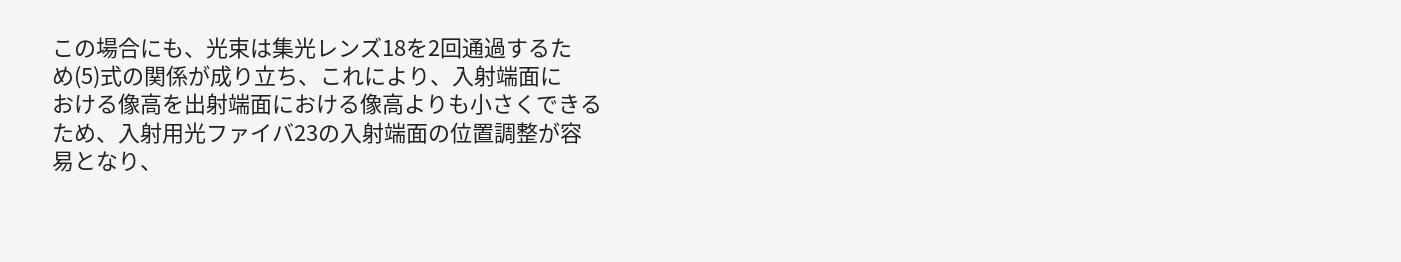この場合にも、光束は集光レンズ18を2回通過するた
め(5)式の関係が成り立ち、これにより、入射端面に
おける像高を出射端面における像高よりも小さくできる
ため、入射用光ファイバ23の入射端面の位置調整が容
易となり、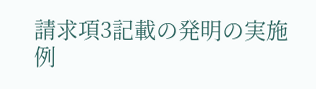請求項3記載の発明の実施例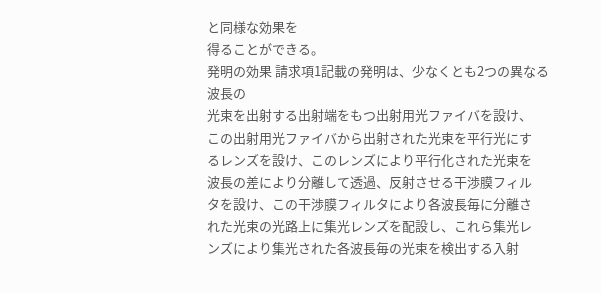と同様な効果を
得ることができる。
発明の効果 請求項1記載の発明は、少なくとも2つの異なる波長の
光束を出射する出射端をもつ出射用光ファイバを設け、
この出射用光ファイバから出射された光束を平行光にす
るレンズを設け、このレンズにより平行化された光束を
波長の差により分離して透過、反射させる干渉膜フィル
タを設け、この干渉膜フィルタにより各波長毎に分離さ
れた光束の光路上に集光レンズを配設し、これら集光レ
ンズにより集光された各波長毎の光束を検出する入射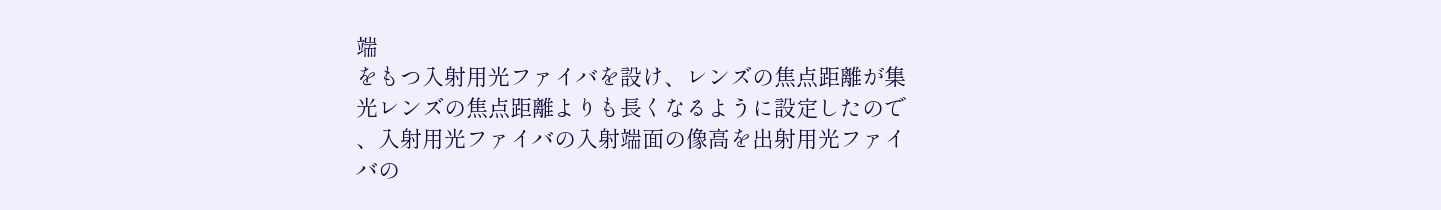端
をもつ入射用光ファイバを設け、レンズの焦点距離が集
光レンズの焦点距離よりも長くなるように設定したので
、入射用光ファイバの入射端面の像高を出射用光ファイ
バの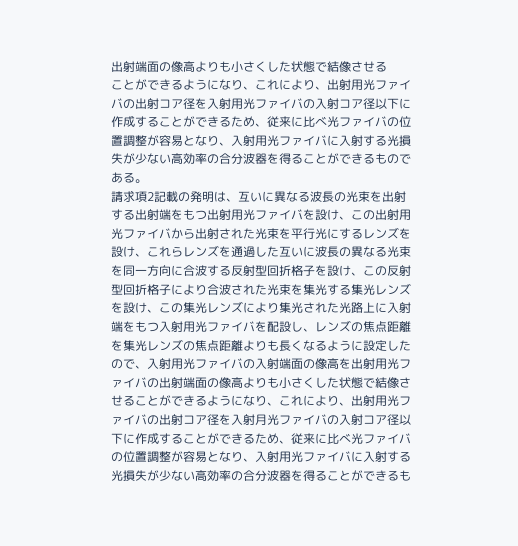出射端面の像高よりも小さくした状態で結像させる
ことができるようになり、これにより、出射用光ファイ
バの出射コア径を入射用光ファイバの入射コア径以下に
作成することができるため、従来に比べ光ファイバの位
置調整が容易となり、入射用光ファイバに入射する光損
失が少ない高効率の合分波器を得ることができるもので
ある。
請求項2記載の発明は、互いに異なる波長の光束を出射
する出射端をもつ出射用光ファイバを設け、この出射用
光ファイバから出射された光束を平行光にするレンズを
設け、これらレンズを通過した互いに波長の異なる光束
を同一方向に合波する反射型回折格子を設け、この反射
型回折格子により合波された光束を集光する集光レンズ
を設け、この集光レンズにより集光された光路上に入射
端をもつ入射用光ファイバを配設し、レンズの焦点距離
を集光レンズの焦点距離よりも長くなるように設定した
ので、入射用光ファイバの入射端面の像高を出射用光フ
ァイバの出射端面の像高よりも小さくした状態で結像さ
せることができるようになり、これにより、出射用光フ
ァイバの出射コア径を入射月光ファイバの入射コア径以
下に作成することができるため、従来に比べ光ファイバ
の位置調整が容易となり、入射用光ファイバに入射する
光損失が少ない高効率の合分波器を得ることができるも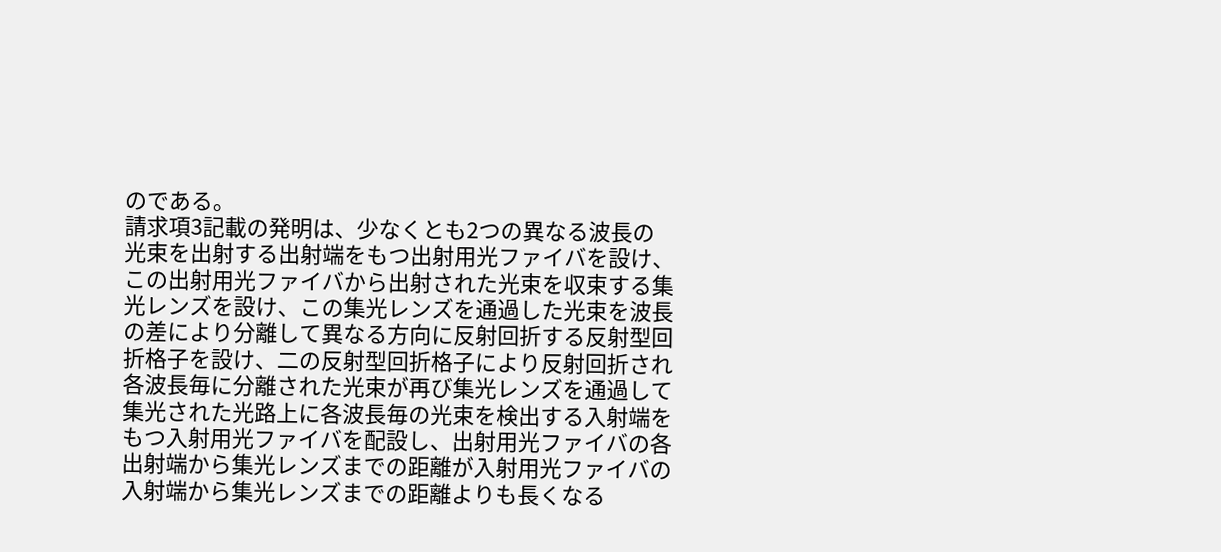のである。
請求項3記載の発明は、少なくとも2つの異なる波長の
光束を出射する出射端をもつ出射用光ファイバを設け、
この出射用光ファイバから出射された光束を収束する集
光レンズを設け、この集光レンズを通過した光束を波長
の差により分離して異なる方向に反射回折する反射型回
折格子を設け、二の反射型回折格子により反射回折され
各波長毎に分離された光束が再び集光レンズを通過して
集光された光路上に各波長毎の光束を検出する入射端を
もつ入射用光ファイバを配設し、出射用光ファイバの各
出射端から集光レンズまでの距離が入射用光ファイバの
入射端から集光レンズまでの距離よりも長くなる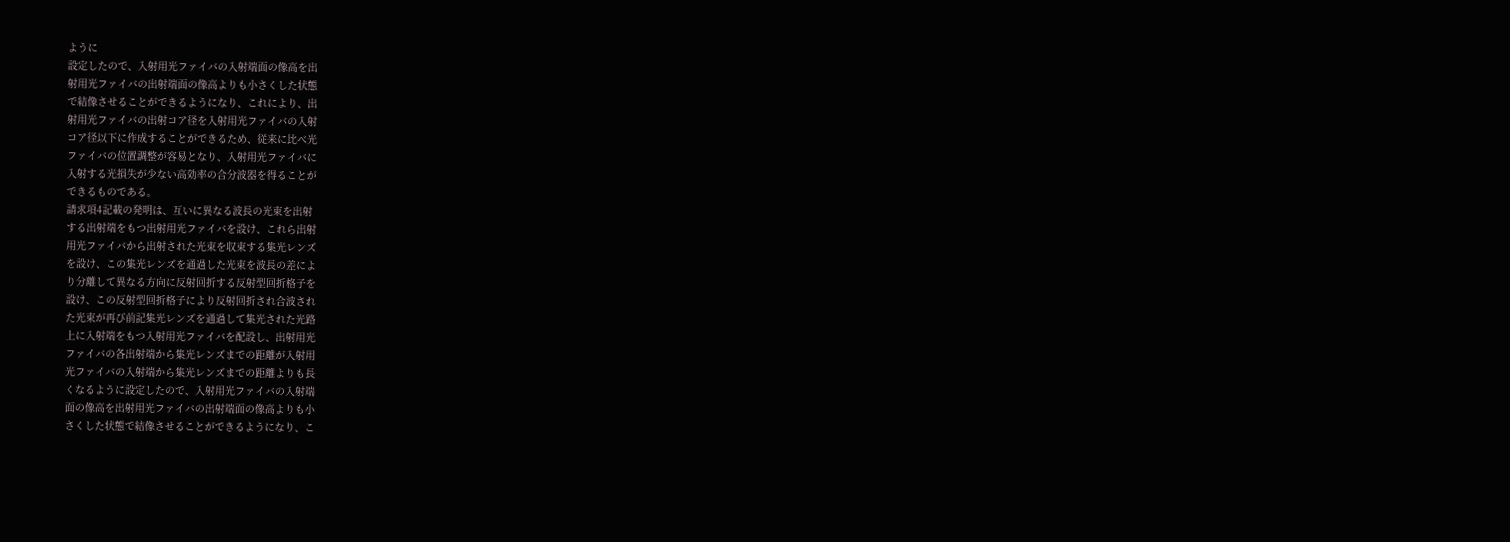ように
設定したので、入射用光ファイバの入射端面の像高を出
射用光ファイバの出射端面の像高よりも小さくした状態
で結像させることができるようになり、これにより、出
射用光ファイバの出射コア径を入射用光ファイバの入射
コア径以下に作成することができるため、従来に比べ光
ファイバの位置調整が容易となり、入射用光ファイバに
入射する光損失が少ない高効率の合分波器を得ることが
できるものである。
請求項4記載の発明は、互いに異なる波長の光束を出射
する出射端をもつ出射用光ファイバを設け、これら出射
用光ファイバから出射された光束を収束する集光レンズ
を設け、この集光レンズを通過した光束を波長の差によ
り分離して異なる方向に反射回折する反射型回折格子を
設け、この反射型回折格子により反射回折され合波され
た光束が再び前記集光レンズを通過して集光された光路
上に入射端をもつ入射用光ファイバを配設し、出射用光
ファイバの各出射端から集光レンズまでの距離が入射用
光ファイバの入射端から集光レンズまでの距離よりも長
くなるように設定したので、入射用光ファイバの入射端
面の像高を出射用光ファイバの出射端面の像高よりも小
さくした状態で結像させることができるようになり、こ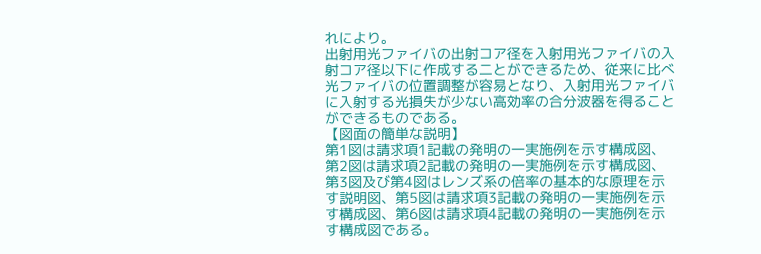れにより。
出射用光ファイバの出射コア径を入射用光ファイバの入
射コア径以下に作成する二とができるため、従来に比べ
光ファイバの位置調整が容易となり、入射用光ファイバ
に入射する光損失が少ない高効率の合分波器を得ること
ができるものである。
【図面の簡単な説明】
第1図は請求項1記載の発明の一実施例を示す構成図、
第2図は請求項2記載の発明の一実施例を示す構成図、
第3図及び第4図はレンズ系の倍率の基本的な原理を示
す説明図、第5図は請求項3記載の発明の一実施例を示
す構成図、第6図は請求項4記載の発明の一実施例を示
す構成図である。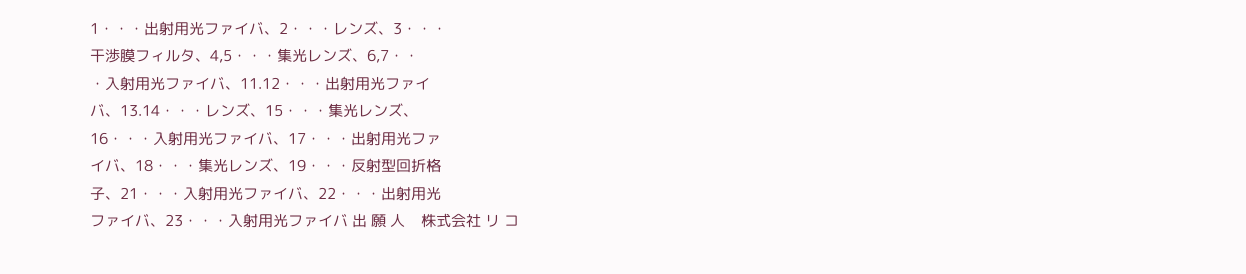1・・・出射用光ファイバ、2・・・レンズ、3・・・
干渉膜フィルタ、4,5・・・集光レンズ、6,7・・
・入射用光ファイバ、11.12・・・出射用光ファイ
バ、13.14・・・レンズ、15・・・集光レンズ、
16・・・入射用光ファイバ、17・・・出射用光ファ
イバ、18・・・集光レンズ、19・・・反射型回折格
子、21・・・入射用光ファイバ、22・・・出射用光
ファイバ、23・・・入射用光ファイバ 出 願 人    株式会社 リ コ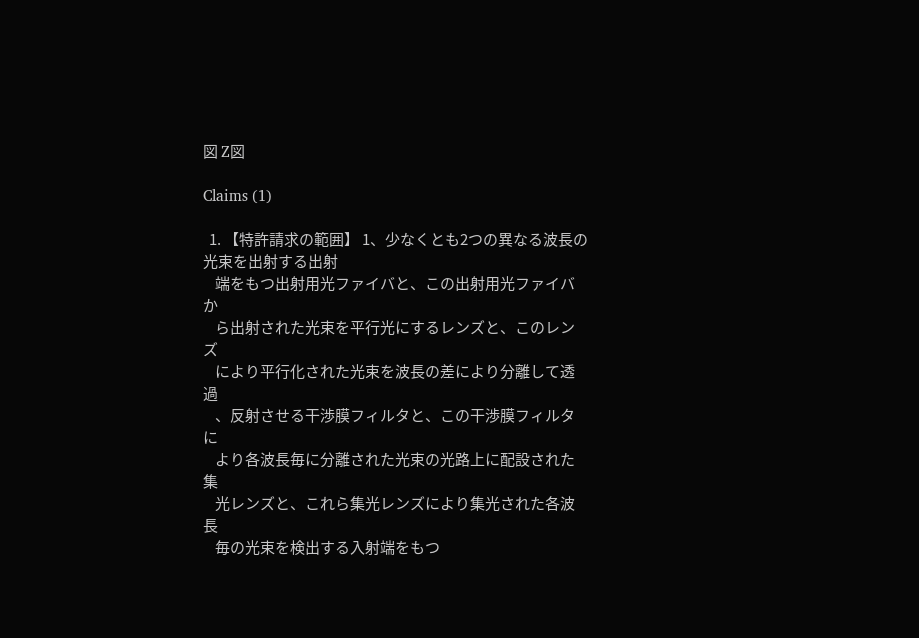図 Z図

Claims (1)

  1. 【特許請求の範囲】 1、少なくとも2つの異なる波長の光束を出射する出射
    端をもつ出射用光ファイバと、この出射用光ファイバか
    ら出射された光束を平行光にするレンズと、このレンズ
    により平行化された光束を波長の差により分離して透過
    、反射させる干渉膜フィルタと、この干渉膜フィルタに
    より各波長毎に分離された光束の光路上に配設された集
    光レンズと、これら集光レンズにより集光された各波長
    毎の光束を検出する入射端をもつ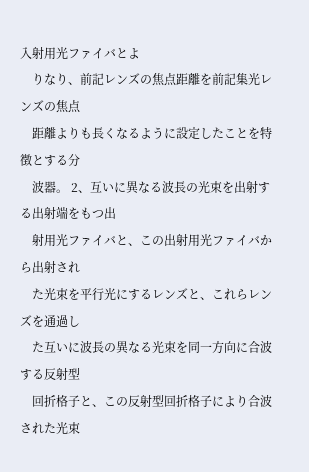入射用光ファイバとよ
    りなり、前記レンズの焦点距離を前記集光レンズの焦点
    距離よりも長くなるように設定したことを特徴とする分
    波器。 2、互いに異なる波長の光束を出射する出射端をもつ出
    射用光ファイバと、この出射用光ファイバから出射され
    た光束を平行光にするレンズと、これらレンズを通過し
    た互いに波長の異なる光束を同一方向に合波する反射型
    回折格子と、この反射型回折格子により合波された光束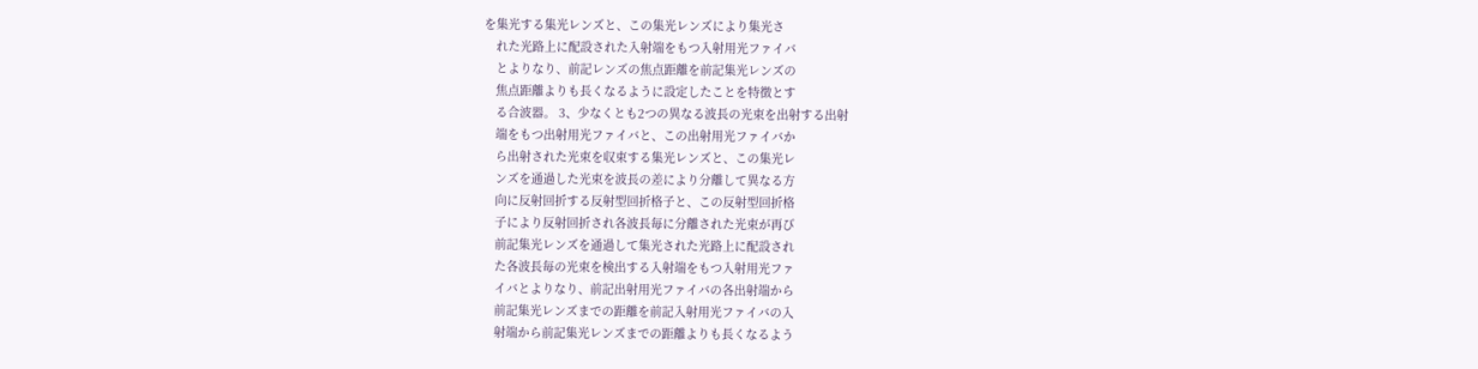を集光する集光レンズと、この集光レンズにより集光さ
    れた光路上に配設された入射端をもつ入射用光ファイバ
    とよりなり、前記レンズの焦点距離を前記集光レンズの
    焦点距離よりも長くなるように設定したことを特徴とす
    る合波器。 3、少なくとも2つの異なる波長の光束を出射する出射
    端をもつ出射用光ファイバと、この出射用光ファイバか
    ら出射された光束を収束する集光レンズと、この集光レ
    ンズを通過した光束を波長の差により分離して異なる方
    向に反射回折する反射型回折格子と、この反射型回折格
    子により反射回折され各波長毎に分離された光束が再び
    前記集光レンズを通過して集光された光路上に配設され
    た各波長毎の光束を検出する入射端をもつ入射用光ファ
    イバとよりなり、前記出射用光ファイバの各出射端から
    前記集光レンズまでの距離を前記入射用光ファイバの入
    射端から前記集光レンズまでの距離よりも長くなるよう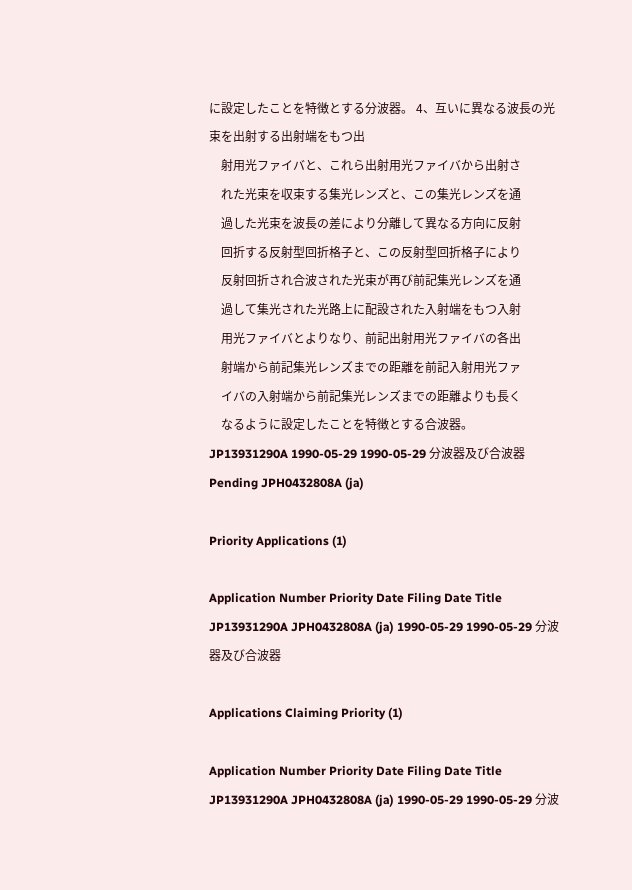に設定したことを特徴とする分波器。 4、互いに異なる波長の光束を出射する出射端をもつ出
    射用光ファイバと、これら出射用光ファイバから出射さ
    れた光束を収束する集光レンズと、この集光レンズを通
    過した光束を波長の差により分離して異なる方向に反射
    回折する反射型回折格子と、この反射型回折格子により
    反射回折され合波された光束が再び前記集光レンズを通
    過して集光された光路上に配設された入射端をもつ入射
    用光ファイバとよりなり、前記出射用光ファイバの各出
    射端から前記集光レンズまでの距離を前記入射用光ファ
    イバの入射端から前記集光レンズまでの距離よりも長く
    なるように設定したことを特徴とする合波器。
JP13931290A 1990-05-29 1990-05-29 分波器及び合波器 Pending JPH0432808A (ja)

Priority Applications (1)

Application Number Priority Date Filing Date Title
JP13931290A JPH0432808A (ja) 1990-05-29 1990-05-29 分波器及び合波器

Applications Claiming Priority (1)

Application Number Priority Date Filing Date Title
JP13931290A JPH0432808A (ja) 1990-05-29 1990-05-29 分波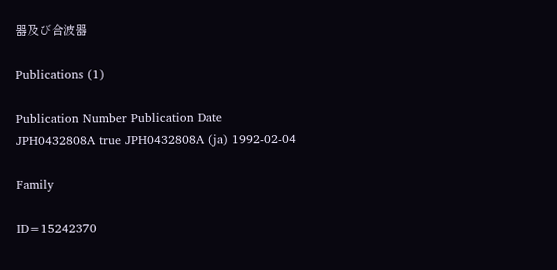器及び合波器

Publications (1)

Publication Number Publication Date
JPH0432808A true JPH0432808A (ja) 1992-02-04

Family

ID=15242370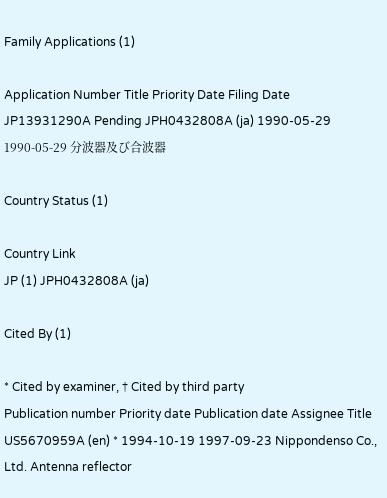Family Applications (1)

Application Number Title Priority Date Filing Date
JP13931290A Pending JPH0432808A (ja) 1990-05-29 1990-05-29 分波器及び合波器

Country Status (1)

Country Link
JP (1) JPH0432808A (ja)

Cited By (1)

* Cited by examiner, † Cited by third party
Publication number Priority date Publication date Assignee Title
US5670959A (en) * 1994-10-19 1997-09-23 Nippondenso Co., Ltd. Antenna reflector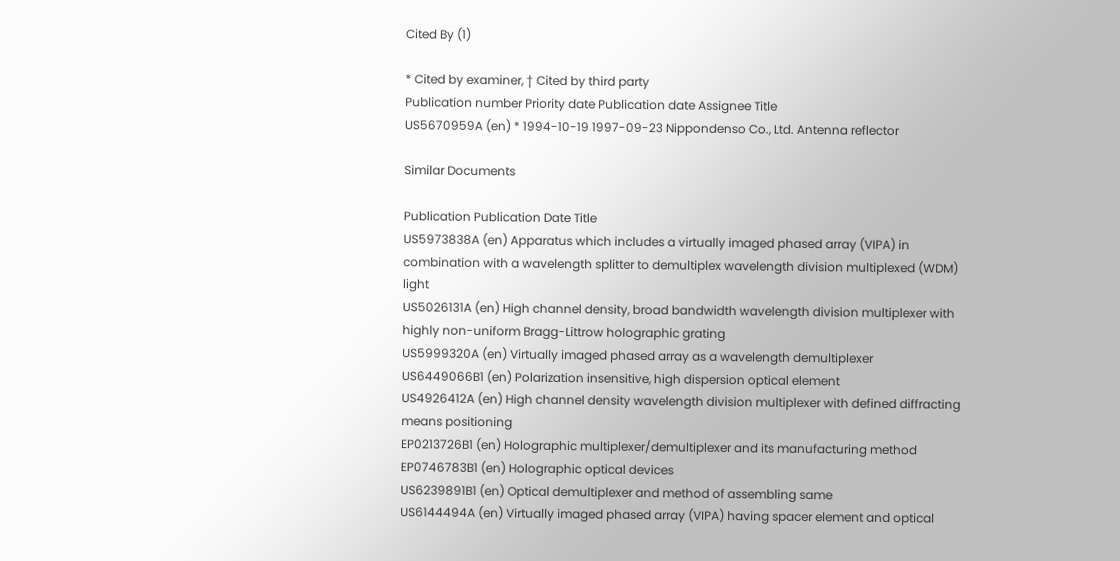Cited By (1)

* Cited by examiner, † Cited by third party
Publication number Priority date Publication date Assignee Title
US5670959A (en) * 1994-10-19 1997-09-23 Nippondenso Co., Ltd. Antenna reflector

Similar Documents

Publication Publication Date Title
US5973838A (en) Apparatus which includes a virtually imaged phased array (VIPA) in combination with a wavelength splitter to demultiplex wavelength division multiplexed (WDM) light
US5026131A (en) High channel density, broad bandwidth wavelength division multiplexer with highly non-uniform Bragg-Littrow holographic grating
US5999320A (en) Virtually imaged phased array as a wavelength demultiplexer
US6449066B1 (en) Polarization insensitive, high dispersion optical element
US4926412A (en) High channel density wavelength division multiplexer with defined diffracting means positioning
EP0213726B1 (en) Holographic multiplexer/demultiplexer and its manufacturing method
EP0746783B1 (en) Holographic optical devices
US6239891B1 (en) Optical demultiplexer and method of assembling same
US6144494A (en) Virtually imaged phased array (VIPA) having spacer element and optical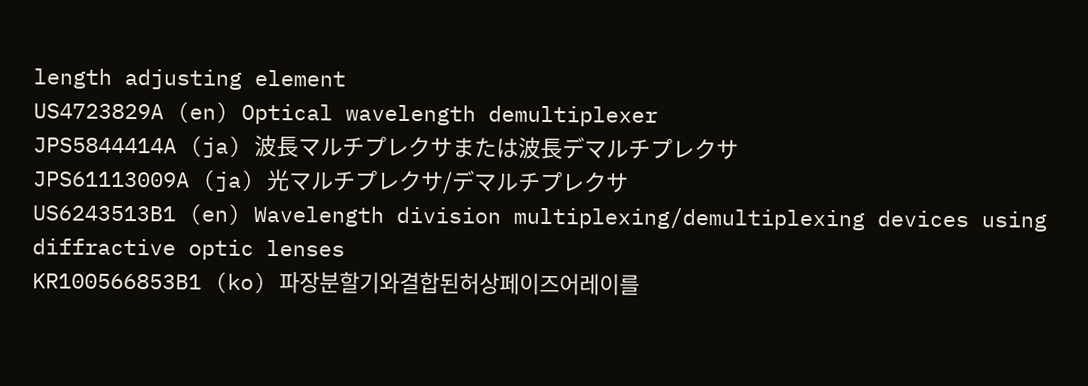length adjusting element
US4723829A (en) Optical wavelength demultiplexer
JPS5844414A (ja) 波長マルチプレクサまたは波長デマルチプレクサ
JPS61113009A (ja) 光マルチプレクサ/デマルチプレクサ
US6243513B1 (en) Wavelength division multiplexing/demultiplexing devices using diffractive optic lenses
KR100566853B1 (ko) 파장분할기와결합된허상페이즈어레이를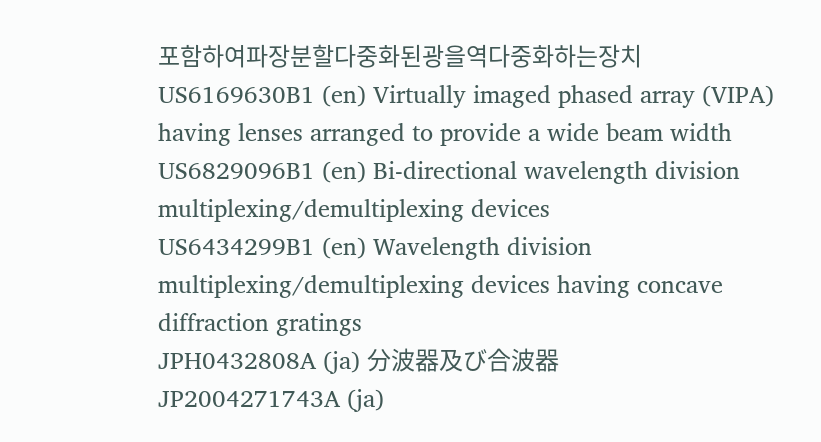포함하여파장분할다중화된광을역다중화하는장치
US6169630B1 (en) Virtually imaged phased array (VIPA) having lenses arranged to provide a wide beam width
US6829096B1 (en) Bi-directional wavelength division multiplexing/demultiplexing devices
US6434299B1 (en) Wavelength division multiplexing/demultiplexing devices having concave diffraction gratings
JPH0432808A (ja) 分波器及び合波器
JP2004271743A (ja)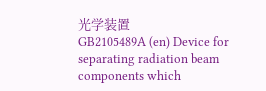光学装置
GB2105489A (en) Device for separating radiation beam components which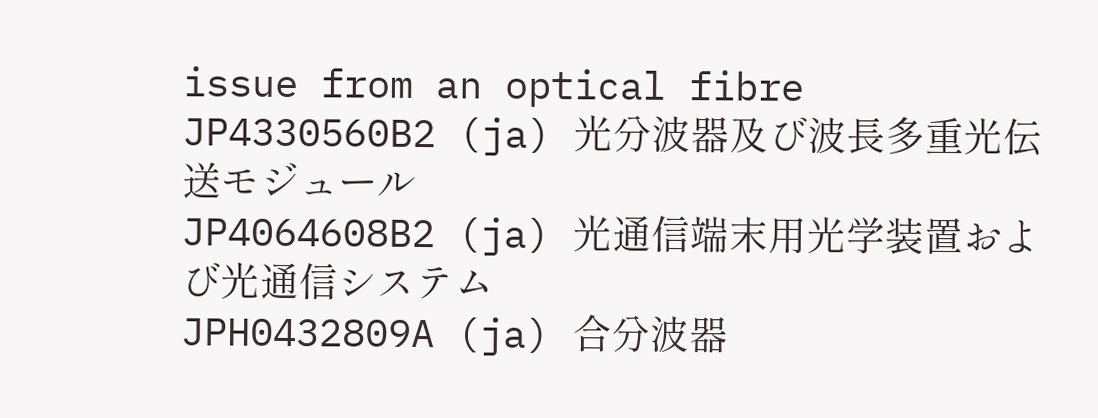issue from an optical fibre
JP4330560B2 (ja) 光分波器及び波長多重光伝送モジュール
JP4064608B2 (ja) 光通信端末用光学装置および光通信システム
JPH0432809A (ja) 合分波器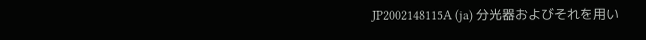JP2002148115A (ja) 分光器およびそれを用い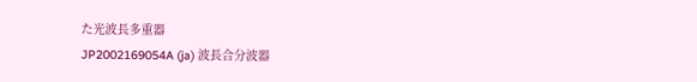た光波長多重器
JP2002169054A (ja) 波長合分波器